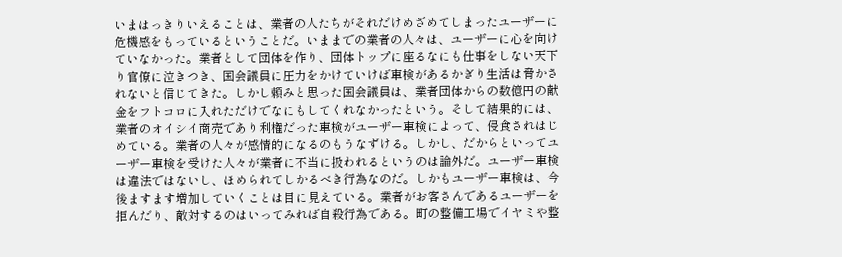いまはっきりいえることは、業者の人たちがそれだけめざめてしまったユーザーに危機感をもっているということだ。いままでの業者の人々は、ユーザーに心を向けていなかった。業者として団体を作り、団体トップに座るなにも仕事をしない天下り官僚に泣きつき、国会議員に圧力をかけていけば車検があるかぎり生活は脅かされないと信じてきた。しかし頼みと思った国会議員は、業者団体からの数億円の献金をフトコロに入れただけでなにもしてくれなかったという。そして結果的には、業者のオイシイ商売であり利権だった車検がユーザー車検によって、侵食されはじめている。業者の人々が感情的になるのもうなずける。しかし、だからといってユーザー車検を受けた人々が業者に不当に扱われるというのは論外だ。ユーザー車検は違法ではないし、ほめられてしかるべき行為なのだ。しかもユーザー車検は、今後ますます増加していくことは目に見えている。業者がお客さんであるユーザーを拒んだり、敵対するのはいってみれば自殺行為である。町の整備工場でイヤミや整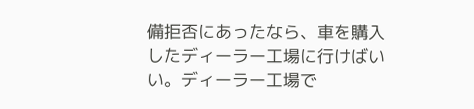備拒否にあったなら、車を購入したディーラー工場に行けばいい。ディーラー工場で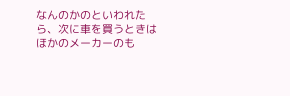なんのかのといわれたら、次に車を買うときはほかのメーカーのも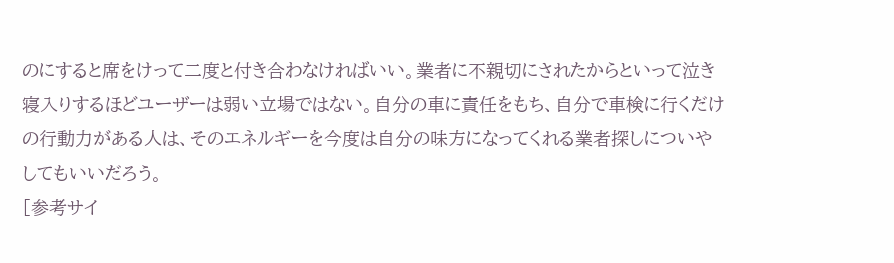のにすると席をけって二度と付き合わなければいい。業者に不親切にされたからといって泣き寝入りするほどユーザーは弱い立場ではない。自分の車に責任をもち、自分で車検に行くだけの行動力がある人は、そのエネルギーを今度は自分の味方になってくれる業者探しについやしてもいいだろう。
[参考サイ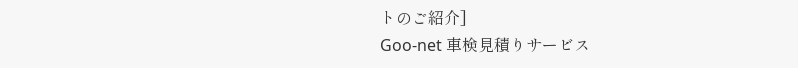トのご紹介]
Goo-net 車検見積りサービス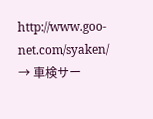http://www.goo-net.com/syaken/
→ 車検サー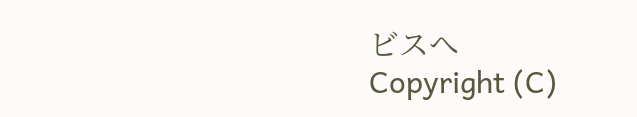ビスへ
Copyright (C)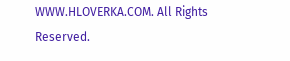WWW.HLOVERKA.COM. All Rights Reserved.